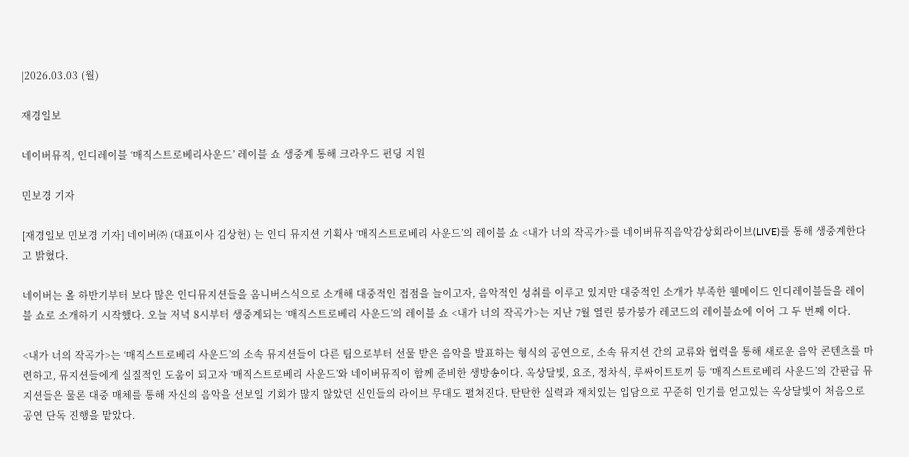|2026.03.03 (월)

재경일보

네이버뮤직, 인디레이블 ‘매직스트로베리사운드’ 레이블 쇼 생중계 통해 크라우드 펀딩 지원

민보경 기자

[재경일보 민보경 기자] 네이버㈜ (대표이사 김상헌) 는 인디 뮤지션 기획사 ‘매직스트로베리 사운드’의 레이블 쇼 <내가 너의 작곡가>를 네이버뮤직음악감상회라이브(LIVE)를 통해 생중계한다고 밝혔다.

네이버는 올 하반기부터 보다 많은 인디뮤지션들을 옴니버스식으로 소개해 대중적인 접점을 늘이고자, 음악적인 성취를 이루고 있지만 대중적인 소개가 부족한 웰메이드 인디레이블들을 레이블 쇼로 소개하기 시작했다. 오늘 저녁 8시부터 생중계되는 ‘매직스트로베리 사운드’의 레이블 쇼 <내가 너의 작곡가>는 지난 7월 열린 붕가붕가 레코드의 레이블쇼에 이어 그 두 번째 이다.

<내가 너의 작곡가>는 ‘매직스트로베리 사운드’의 소속 뮤지션들이 다른 팀으로부터 선물 받은 음악을 발표하는 형식의 공연으로, 소속 뮤지션 간의 교류와 협력을 통해 새로운 음악 콘텐츠를 마련하고, 뮤지션들에게 실질적인 도움이 되고자 ‘매직스트로베리 사운드’와 네이버뮤직이 함께 준비한 생방송이다. 옥상달빛, 요조, 정차식, 루싸이트토끼 등 ‘매직스트로베리 사운드’의 간판급 뮤지션들은 물론 대중 매체를 통해 자신의 음악을 선보일 기회가 많지 않았던 신인들의 라이브 무대도 펼쳐진다. 탄탄한 실력과 재치있는 입담으로 꾸준히 인기를 얻고있는 옥상달빛이 처음으로 공연 단독 진행을 맡았다.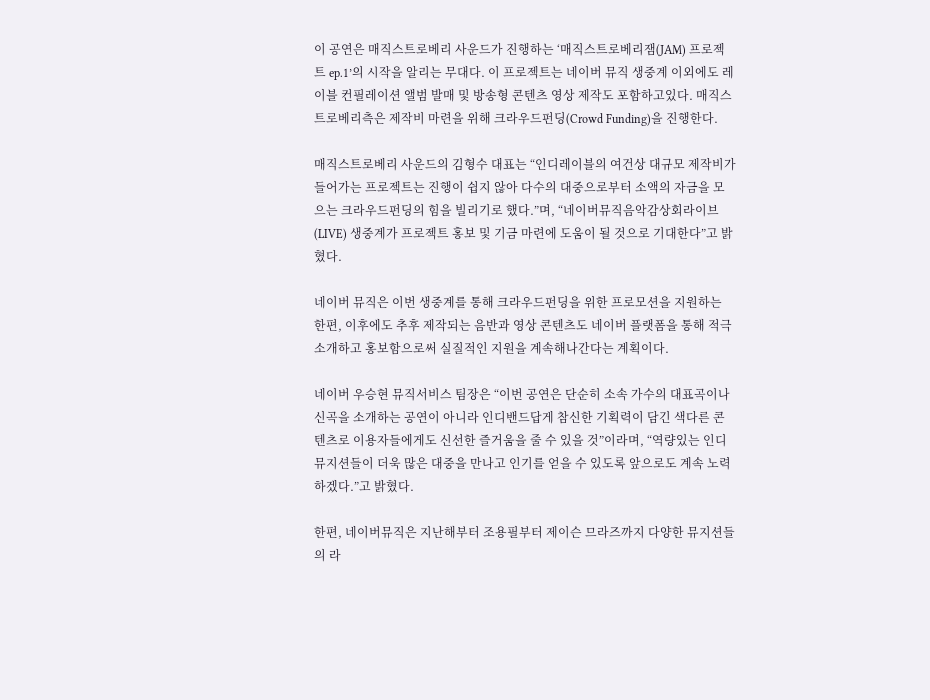이 공연은 매직스트로베리 사운드가 진행하는 ‘매직스트로베리잼(JAM) 프로젝트 ep.1’의 시작을 알리는 무대다. 이 프로젝트는 네이버 뮤직 생중계 이외에도 레이블 컨필레이션 앨범 발매 및 방송형 콘텐츠 영상 제작도 포함하고있다. 매직스트로베리측은 제작비 마련을 위해 크라우드펀딩(Crowd Funding)을 진행한다.

매직스트로베리 사운드의 김형수 대표는 “인디레이블의 여건상 대규모 제작비가 들어가는 프로젝트는 진행이 쉽지 않아 다수의 대중으로부터 소액의 자금을 모으는 크라우드펀딩의 힘을 빌리기로 했다.”며, “네이버뮤직음악감상회라이브(LIVE) 생중계가 프로젝트 홍보 및 기금 마련에 도움이 될 것으로 기대한다”고 밝혔다.

네이버 뮤직은 이번 생중계를 통해 크라우드펀딩을 위한 프로모션을 지원하는 한편, 이후에도 추후 제작되는 음반과 영상 콘텐츠도 네이버 플랫폼을 통해 적극 소개하고 홍보함으로써 실질적인 지원을 계속해나간다는 계획이다.

네이버 우승현 뮤직서비스 팀장은 “이번 공연은 단순히 소속 가수의 대표곡이나 신곡을 소개하는 공연이 아니라 인디밴드답게 참신한 기획력이 담긴 색다른 콘텐츠로 이용자들에게도 신선한 즐거움을 줄 수 있을 것”이라며, “역량있는 인디 뮤지션들이 더욱 많은 대중을 만나고 인기를 얻을 수 있도록 앞으로도 계속 노력하겠다.”고 밝혔다.

한편, 네이버뮤직은 지난해부터 조용필부터 제이슨 므라즈까지 다양한 뮤지션들의 라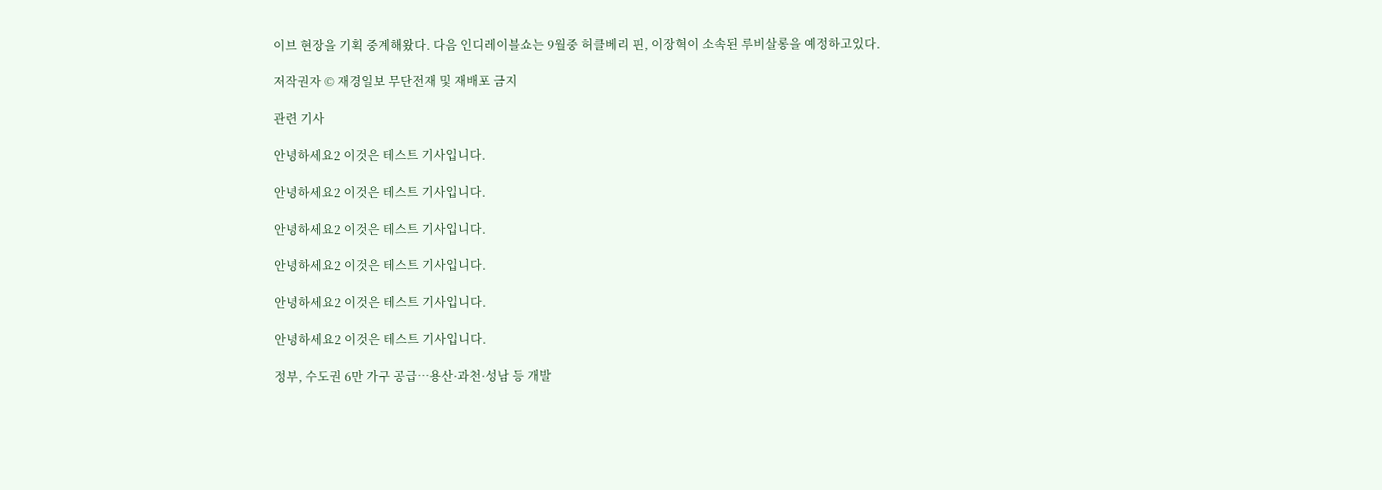이브 현장을 기획 중계해왔다. 다음 인디레이블쇼는 9월중 허클베리 핀, 이장혁이 소속된 루비살롱을 예정하고있다.

저작권자 © 재경일보 무단전재 및 재배포 금지

관련 기사

안녕하세요2 이것은 테스트 기사입니다.

안녕하세요2 이것은 테스트 기사입니다.

안녕하세요2 이것은 테스트 기사입니다.

안녕하세요2 이것은 테스트 기사입니다.

안녕하세요2 이것은 테스트 기사입니다.

안녕하세요2 이것은 테스트 기사입니다.

정부, 수도권 6만 가구 공급…용산·과천·성남 등 개발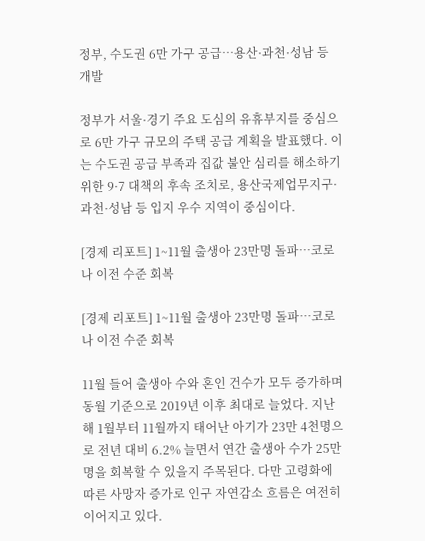정부, 수도권 6만 가구 공급…용산·과천·성남 등 개발

정부가 서울·경기 주요 도심의 유휴부지를 중심으로 6만 가구 규모의 주택 공급 계획을 발표했다. 이는 수도권 공급 부족과 집값 불안 심리를 해소하기 위한 9·7 대책의 후속 조치로, 용산국제업무지구·과천·성남 등 입지 우수 지역이 중심이다.

[경제 리포트] 1~11월 출생아 23만명 돌파…코로나 이전 수준 회복

[경제 리포트] 1~11월 출생아 23만명 돌파…코로나 이전 수준 회복

11월 들어 출생아 수와 혼인 건수가 모두 증가하며 동월 기준으로 2019년 이후 최대로 늘었다. 지난해 1월부터 11월까지 태어난 아기가 23만 4천명으로 전년 대비 6.2% 늘면서 연간 출생아 수가 25만 명을 회복할 수 있을지 주목된다. 다만 고령화에 따른 사망자 증가로 인구 자연감소 흐름은 여전히 이어지고 있다.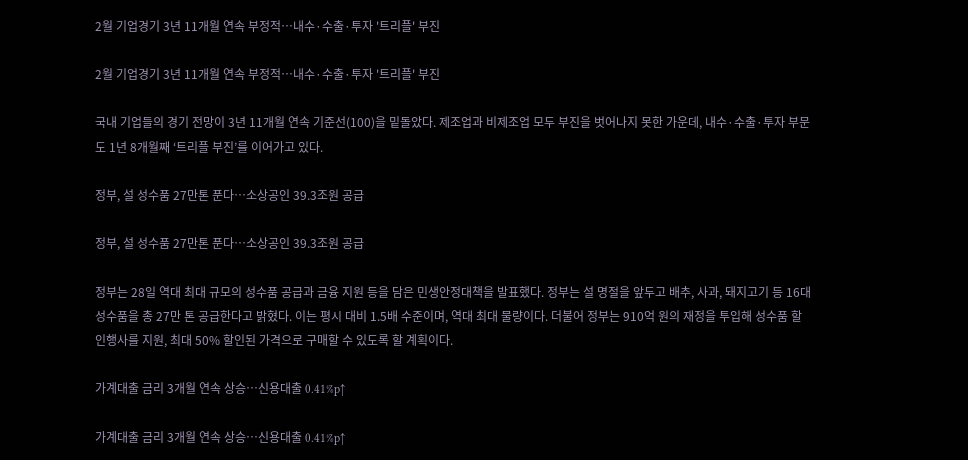2월 기업경기 3년 11개월 연속 부정적…내수·수출·투자 '트리플' 부진

2월 기업경기 3년 11개월 연속 부정적…내수·수출·투자 '트리플' 부진

국내 기업들의 경기 전망이 3년 11개월 연속 기준선(100)을 밑돌았다. 제조업과 비제조업 모두 부진을 벗어나지 못한 가운데, 내수·수출·투자 부문도 1년 8개월째 ‘트리플 부진’를 이어가고 있다.

정부, 설 성수품 27만톤 푼다…소상공인 39.3조원 공급

정부, 설 성수품 27만톤 푼다…소상공인 39.3조원 공급

정부는 28일 역대 최대 규모의 성수품 공급과 금융 지원 등을 담은 민생안정대책을 발표했다. 정부는 설 명절을 앞두고 배추, 사과, 돼지고기 등 16대 성수품을 총 27만 톤 공급한다고 밝혔다. 이는 평시 대비 1.5배 수준이며, 역대 최대 물량이다. 더불어 정부는 910억 원의 재정을 투입해 성수품 할인행사를 지원, 최대 50% 할인된 가격으로 구매할 수 있도록 할 계획이다.

가계대출 금리 3개월 연속 상승…신용대출 0.41%p↑

가계대출 금리 3개월 연속 상승…신용대출 0.41%p↑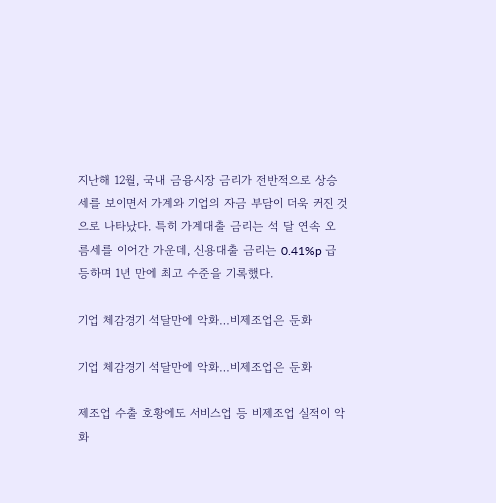지난해 12월, 국내 금융시장 금리가 전반적으로 상승세를 보이면서 가계와 기업의 자금 부담이 더욱 커진 것으로 나타났다. 특히 가계대출 금리는 석 달 연속 오름세를 이어간 가운데, 신용대출 금리는 0.41%p 급등하며 1년 만에 최고 수준을 기록했다.

기업 체감경기 석달만에 악화…비제조업은 둔화

기업 체감경기 석달만에 악화…비제조업은 둔화

제조업 수출 호황에도 서비스업 등 비제조업 실적이 악화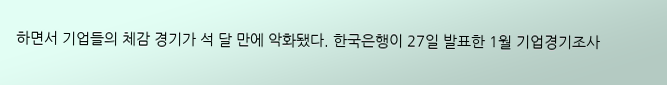하면서 기업들의 체감 경기가 석 달 만에 악화됐다. 한국은행이 27일 발표한 1월 기업경기조사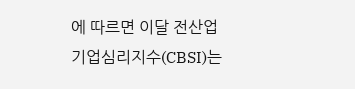에 따르면 이달 전산업 기업심리지수(CBSI)는